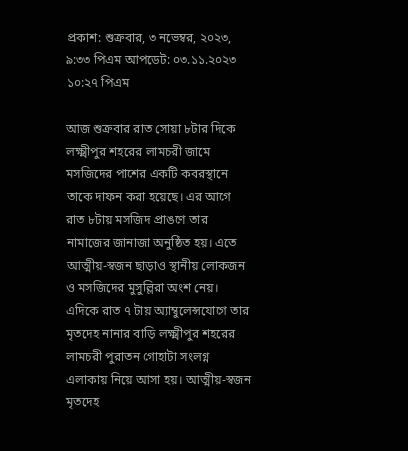প্রকাশ: শুক্রবার, ৩ নভেম্বর, ২০২৩, ৯:৩৩ পিএম আপডেট: ০৩.১১.২০২৩ ১০:২৭ পিএম

আজ শুক্রবার রাত সোয়া ৮টার দিকে লক্ষ্মীপুর শহরের লামচরী জামে মসজিদের পাশের একটি কবরস্থানে তাকে দাফন করা হয়েছে। এর আগে রাত ৮টায় মসজিদ প্রাঙণে তার নামাজের জানাজা অনুষ্ঠিত হয়। এতে আত্মীয়-স্বজন ছাড়াও স্থানীয় লোকজন ও মসজিদের মুসুল্লিরা অংশ নেয়।
এদিকে রাত ৭ টায় অ্যাম্বুলেন্সযোগে তার মৃতদেহ নানার বাড়ি লক্ষ্মীপুর শহরের লামচরী পুরাতন গোহাটা সংলগ্ন এলাকায় নিয়ে আসা হয়। আত্মীয়-স্বজন মৃতদেহ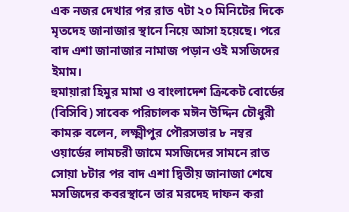এক নজর দেখার পর রাত ৭টা ২০ মিনিটের দিকে মৃতদেহ জানাজার স্থানে নিয়ে আসা হয়েছে। পরে বাদ এশা জানাজার নামাজ পড়ান ওই মসজিদের ইমাম।
হুমায়ারা হিমুর মামা ও বাংলাদেশ ক্রিকেট বোর্ডের (বিসিবি) সাবেক পরিচালক মঈন উদ্দিন চৌধুরী কামরু বলেন, লক্ষ্মীপুর পৌরসভার ৮ নম্বর ওয়ার্ডের লামচরী জামে মসজিদের সামনে রাত সোয়া ৮টার পর বাদ এশা দ্বিতীয় জানাজা শেষে মসজিদের কবরস্থানে তার মরদেহ দাফন করা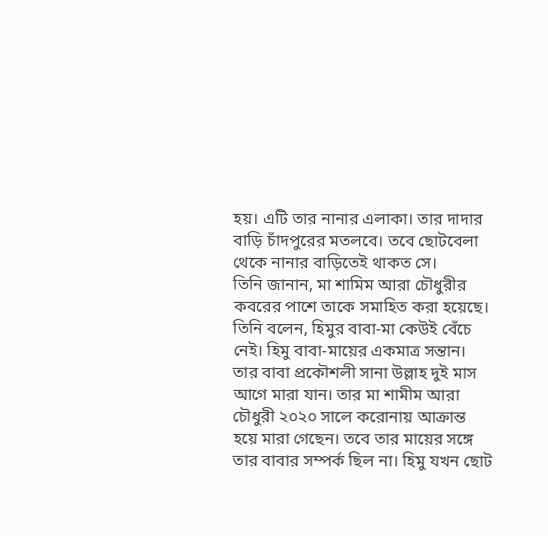হয়। এটি তার নানার এলাকা। তার দাদার বাড়ি চাঁদপুরের মতলবে। তবে ছোটবেলা থেকে নানার বাড়িতেই থাকত সে।
তিনি জানান, মা শামিম আরা চৌধুরীর কবরের পাশে তাকে সমাহিত করা হয়েছে।
তিনি বলেন, হিমুর বাবা-মা কেউই বেঁচে নেই। হিমু বাবা-মায়ের একমাত্র সন্তান। তার বাবা প্রকৌশলী সানা উল্লাহ দুই মাস আগে মারা যান। তার মা শামীম আরা চৌধুরী ২০২০ সালে করোনায় আক্রান্ত হয়ে মারা গেছেন। তবে তার মায়ের সঙ্গে তার বাবার সম্পর্ক ছিল না। হিমু যখন ছোট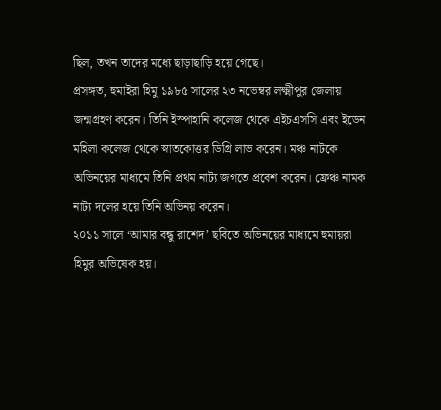ছিল, তখন তাদের মধ্যে ছাড়াছাড়ি হয়ে গেছে।
প্রসঙ্গত, হুমাইরা হিমু ১৯৮৫ সালের ২৩ নভেম্বর লক্ষ্মীপুর জেলায় জন্মগ্রহণ করেন। তিনি ইস্পাহানি কলেজ থেকে এইচএসসি এবং ইডেন মহিলা কলেজ থেকে স্নাতকোত্তর ডিগ্রি লাভ করেন। মঞ্চ নাটকে অভিনয়ের মাধ্যমে তিনি প্রথম নাট্য জগতে প্রবেশ করেন। ফ্রেঞ্চ নামক নাট্য দলের হয়ে তিনি অভিনয় করেন।
২০১১ সালে ‘আমার বন্ধু রাশেদ’ ছবিতে অভিনয়ের মাধ্যমে হুমায়রা হিমুর অভিষেক হয়।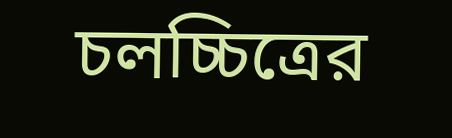চলচ্চিত্রের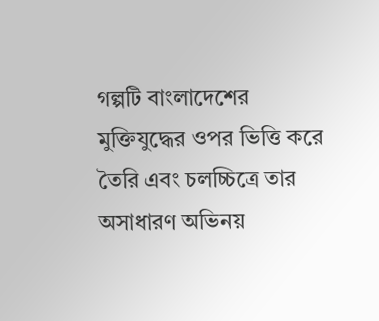গল্পটি বাংলাদেশের মুক্তিযুদ্ধের ওপর ভিত্তি করে তৈরি এবং চলচ্চিত্রে তার অসাধারণ অভিনয়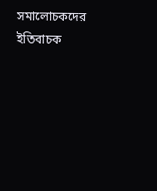সমালোচকদের ইতিবাচক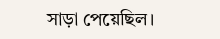সাড়া পেয়েছিল।